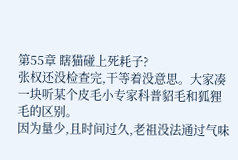第55章 瞎猫碰上死耗子?
张权还没检查完,干等着没意思。大家凑一块听某个皮毛小专家科普貂毛和狐狸毛的区别。
因为量少,且时间过久,老祖没法通过气味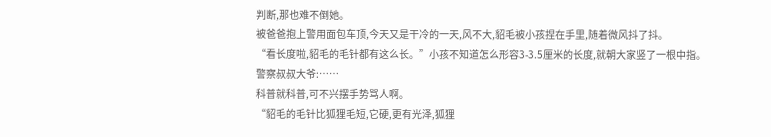判断,那也难不倒她。
被爸爸抱上警用面包车顶,今天又是干冷的一天,风不大,貂毛被小孩捏在手里,随着微风抖了抖。
“看长度啦,貂毛的毛针都有这么长。”小孩不知道怎么形容3-3.5厘米的长度,就朝大家竖了一根中指。
警察叔叔大爷:……
科普就科普,可不兴摆手势骂人啊。
“貂毛的毛针比狐狸毛短,它硬,更有光泽,狐狸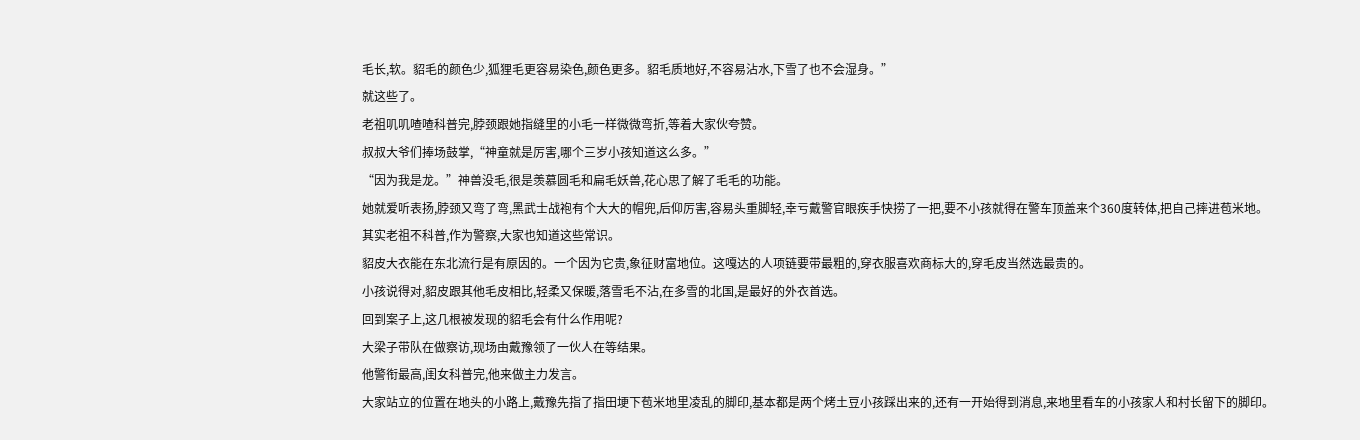毛长,软。貂毛的颜色少,狐狸毛更容易染色,颜色更多。貂毛质地好,不容易沾水,下雪了也不会湿身。”
就这些了。
老祖叽叽喳喳科普完,脖颈跟她指缝里的小毛一样微微弯折,等着大家伙夸赞。
叔叔大爷们捧场鼓掌,“神童就是厉害,哪个三岁小孩知道这么多。”
“因为我是龙。”神兽没毛,很是羡慕圆毛和扁毛妖兽,花心思了解了毛毛的功能。
她就爱听表扬,脖颈又弯了弯,黑武士战袍有个大大的帽兜,后仰厉害,容易头重脚轻,幸亏戴警官眼疾手快捞了一把,要不小孩就得在警车顶盖来个360度转体,把自己摔进苞米地。
其实老祖不科普,作为警察,大家也知道这些常识。
貂皮大衣能在东北流行是有原因的。一个因为它贵,象征财富地位。这嘎达的人项链要带最粗的,穿衣服喜欢商标大的,穿毛皮当然选最贵的。
小孩说得对,貂皮跟其他毛皮相比,轻柔又保暖,落雪毛不沾,在多雪的北国,是最好的外衣首选。
回到案子上,这几根被发现的貂毛会有什么作用呢?
大梁子带队在做察访,现场由戴豫领了一伙人在等结果。
他警衔最高,闺女科普完,他来做主力发言。
大家站立的位置在地头的小路上,戴豫先指了指田埂下苞米地里凌乱的脚印,基本都是两个烤土豆小孩踩出来的,还有一开始得到消息,来地里看车的小孩家人和村长留下的脚印。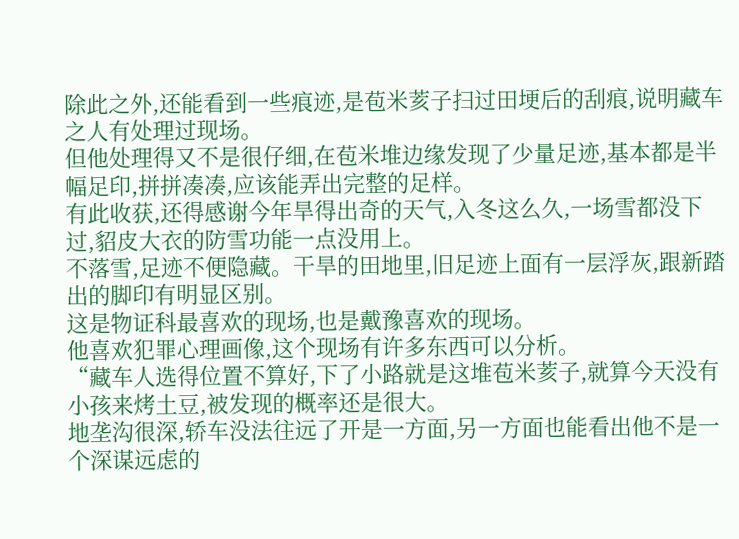除此之外,还能看到一些痕迹,是苞米荄子扫过田埂后的刮痕,说明藏车之人有处理过现场。
但他处理得又不是很仔细,在苞米堆边缘发现了少量足迹,基本都是半幅足印,拼拼凑凑,应该能弄出完整的足样。
有此收获,还得感谢今年旱得出奇的天气,入冬这么久,一场雪都没下过,貂皮大衣的防雪功能一点没用上。
不落雪,足迹不便隐藏。干旱的田地里,旧足迹上面有一层浮灰,跟新踏出的脚印有明显区别。
这是物证科最喜欢的现场,也是戴豫喜欢的现场。
他喜欢犯罪心理画像,这个现场有许多东西可以分析。
“藏车人选得位置不算好,下了小路就是这堆苞米荄子,就算今天没有小孩来烤土豆,被发现的概率还是很大。
地垄沟很深,轿车没法往远了开是一方面,另一方面也能看出他不是一个深谋远虑的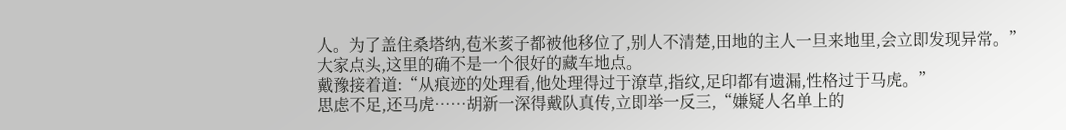人。为了盖住桑塔纳,苞米荄子都被他移位了,别人不清楚,田地的主人一旦来地里,会立即发现异常。”
大家点头,这里的确不是一个很好的藏车地点。
戴豫接着道:“从痕迹的处理看,他处理得过于潦草,指纹,足印都有遗漏,性格过于马虎。”
思虑不足,还马虎……胡新一深得戴队真传,立即举一反三,“嫌疑人名单上的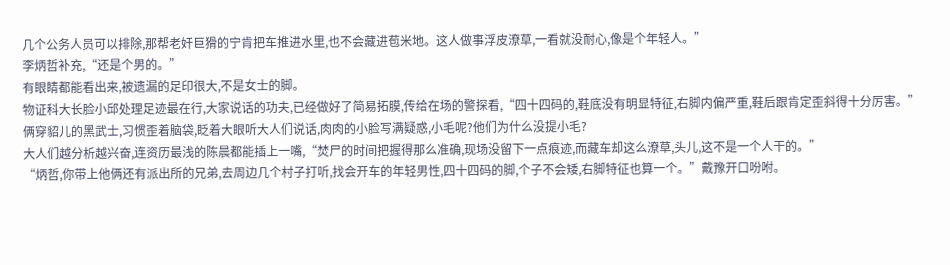几个公务人员可以排除,那帮老奸巨猾的宁肯把车推进水里,也不会藏进苞米地。这人做事浮皮潦草,一看就没耐心,像是个年轻人。”
李炳哲补充,“还是个男的。”
有眼睛都能看出来,被遗漏的足印很大,不是女士的脚。
物证科大长脸小邱处理足迹最在行,大家说话的功夫,已经做好了简易拓膜,传给在场的警探看,“四十四码的,鞋底没有明显特征,右脚内偏严重,鞋后跟肯定歪斜得十分厉害。”
俩穿貂儿的黑武士,习惯歪着脑袋,眨着大眼听大人们说话,肉肉的小脸写满疑惑,小毛呢?他们为什么没提小毛?
大人们越分析越兴奋,连资历最浅的陈晨都能插上一嘴,“焚尸的时间把握得那么准确,现场没留下一点痕迹,而藏车却这么潦草,头儿,这不是一个人干的。”
“炳哲,你带上他俩还有派出所的兄弟,去周边几个村子打听,找会开车的年轻男性,四十四码的脚,个子不会矮,右脚特征也算一个。”戴豫开口吩咐。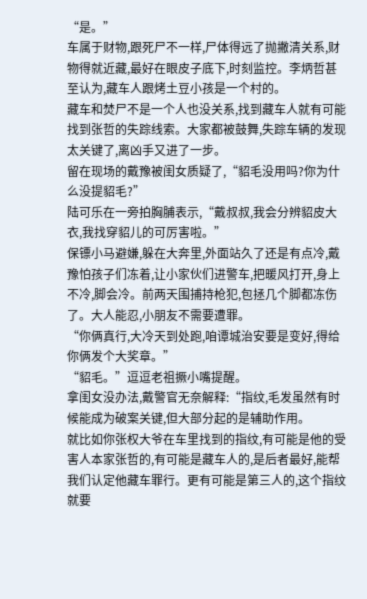“是。”
车属于财物,跟死尸不一样,尸体得远了抛撇清关系,财物得就近藏,最好在眼皮子底下,时刻监控。李炳哲甚至认为,藏车人跟烤土豆小孩是一个村的。
藏车和焚尸不是一个人也没关系,找到藏车人就有可能找到张哲的失踪线索。大家都被鼓舞,失踪车辆的发现太关键了,离凶手又进了一步。
留在现场的戴豫被闺女质疑了,“貂毛没用吗?你为什么没提貂毛?”
陆可乐在一旁拍胸脯表示,“戴叔叔,我会分辨貂皮大衣,我找穿貂儿的可厉害啦。”
保镖小马避嫌,躲在大奔里,外面站久了还是有点冷,戴豫怕孩子们冻着,让小家伙们进警车,把暖风打开,身上不冷,脚会冷。前两天围捕持枪犯,包拯几个脚都冻伤了。大人能忍,小朋友不需要遭罪。
“你俩真行,大冷天到处跑,咱谭城治安要是变好,得给你俩发个大奖章。”
“貂毛。”逗逗老祖撅小嘴提醒。
拿闺女没办法,戴警官无奈解释:“指纹,毛发虽然有时候能成为破案关键,但大部分起的是辅助作用。
就比如你张权大爷在车里找到的指纹,有可能是他的受害人本家张哲的,有可能是藏车人的,是后者最好,能帮我们认定他藏车罪行。更有可能是第三人的,这个指纹就要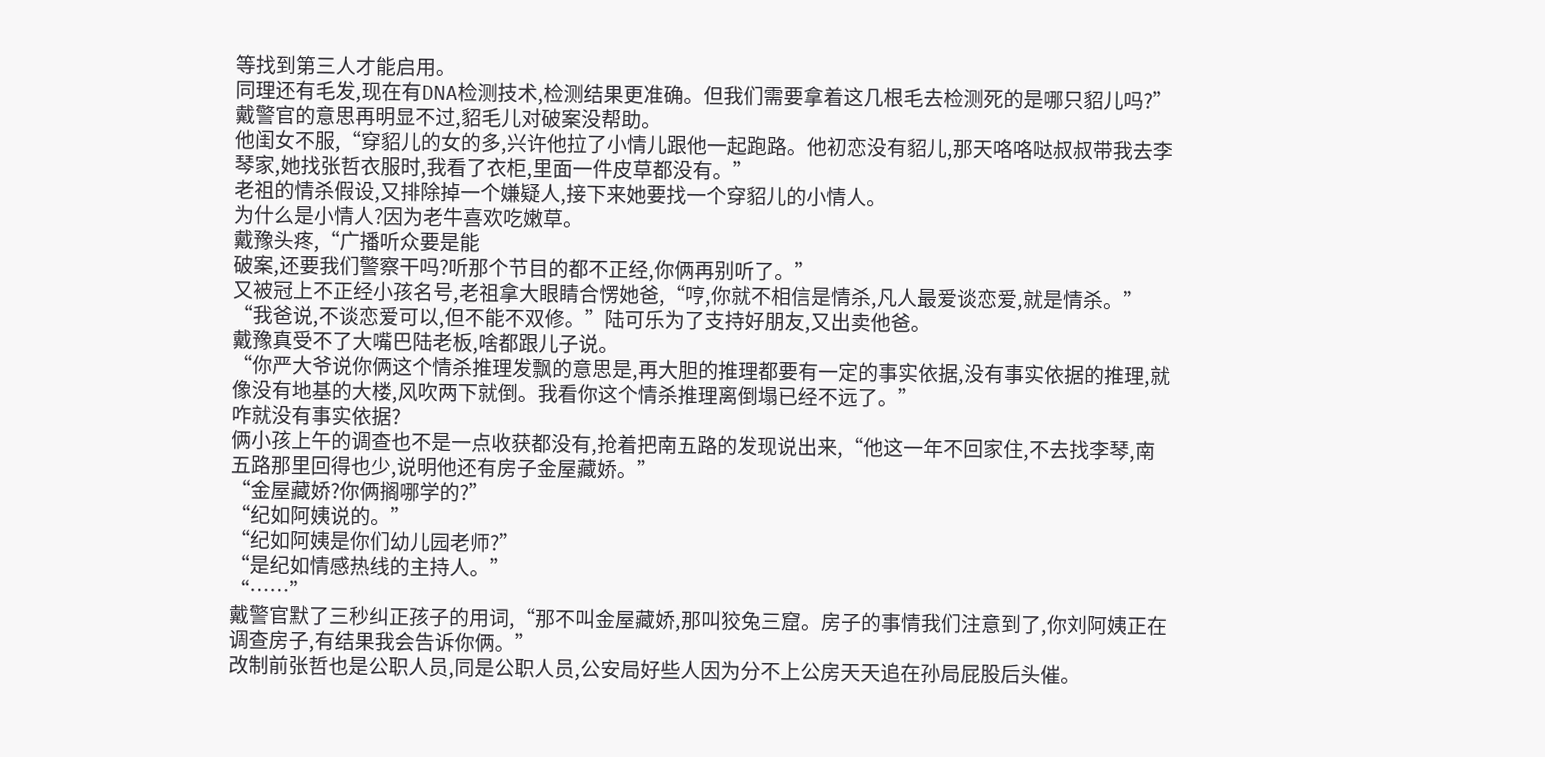等找到第三人才能启用。
同理还有毛发,现在有DNA检测技术,检测结果更准确。但我们需要拿着这几根毛去检测死的是哪只貂儿吗?”
戴警官的意思再明显不过,貂毛儿对破案没帮助。
他闺女不服,“穿貂儿的女的多,兴许他拉了小情儿跟他一起跑路。他初恋没有貂儿,那天咯咯哒叔叔带我去李琴家,她找张哲衣服时,我看了衣柜,里面一件皮草都没有。”
老祖的情杀假设,又排除掉一个嫌疑人,接下来她要找一个穿貂儿的小情人。
为什么是小情人?因为老牛喜欢吃嫩草。
戴豫头疼,“广播听众要是能
破案,还要我们警察干吗?听那个节目的都不正经,你俩再别听了。”
又被冠上不正经小孩名号,老祖拿大眼睛合愣她爸,“哼,你就不相信是情杀,凡人最爱谈恋爱,就是情杀。”
“我爸说,不谈恋爱可以,但不能不双修。”陆可乐为了支持好朋友,又出卖他爸。
戴豫真受不了大嘴巴陆老板,啥都跟儿子说。
“你严大爷说你俩这个情杀推理发飘的意思是,再大胆的推理都要有一定的事实依据,没有事实依据的推理,就像没有地基的大楼,风吹两下就倒。我看你这个情杀推理离倒塌已经不远了。”
咋就没有事实依据?
俩小孩上午的调查也不是一点收获都没有,抢着把南五路的发现说出来,“他这一年不回家住,不去找李琴,南五路那里回得也少,说明他还有房子金屋藏娇。”
“金屋藏娇?你俩搁哪学的?”
“纪如阿姨说的。”
“纪如阿姨是你们幼儿园老师?”
“是纪如情感热线的主持人。”
“……”
戴警官默了三秒纠正孩子的用词,“那不叫金屋藏娇,那叫狡兔三窟。房子的事情我们注意到了,你刘阿姨正在调查房子,有结果我会告诉你俩。”
改制前张哲也是公职人员,同是公职人员,公安局好些人因为分不上公房天天追在孙局屁股后头催。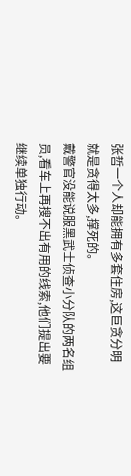张哲一个人却能拥有多套住房,这巨贪分明就是贪得太多,撑死的。
戴警官没能说服黑武士侦查小分队的两名组员,看车上再搜不出有用的线索,他们提出要继续单独行动。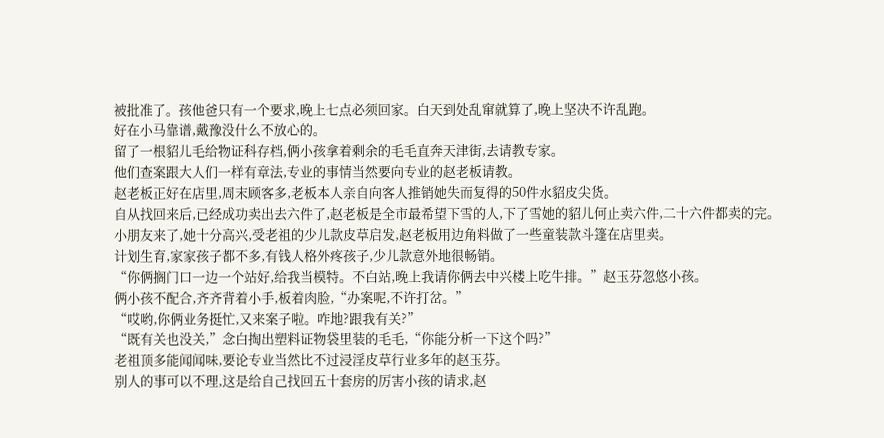被批准了。孩他爸只有一个要求,晚上七点必须回家。白天到处乱窜就算了,晚上坚决不许乱跑。
好在小马靠谱,戴豫没什么不放心的。
留了一根貂儿毛给物证科存档,俩小孩拿着剩余的毛毛直奔天津街,去请教专家。
他们查案跟大人们一样有章法,专业的事情当然要向专业的赵老板请教。
赵老板正好在店里,周末顾客多,老板本人亲自向客人推销她失而复得的50件水貂皮尖货。
自从找回来后,已经成功卖出去六件了,赵老板是全市最希望下雪的人,下了雪她的貂儿何止卖六件,二十六件都卖的完。
小朋友来了,她十分高兴,受老祖的少儿款皮草启发,赵老板用边角料做了一些童装款斗篷在店里卖。
计划生育,家家孩子都不多,有钱人格外疼孩子,少儿款意外地很畅销。
“你俩搁门口一边一个站好,给我当模特。不白站,晚上我请你俩去中兴楼上吃牛排。”赵玉芬忽悠小孩。
俩小孩不配合,齐齐背着小手,板着肉脸,“办案呢,不许打岔。”
“哎哟,你俩业务挺忙,又来案子啦。咋地?跟我有关?”
“既有关也没关,”念白掏出塑料证物袋里装的毛毛,“你能分析一下这个吗?”
老祖顶多能闻闻味,要论专业当然比不过浸淫皮草行业多年的赵玉芬。
别人的事可以不理,这是给自己找回五十套房的厉害小孩的请求,赵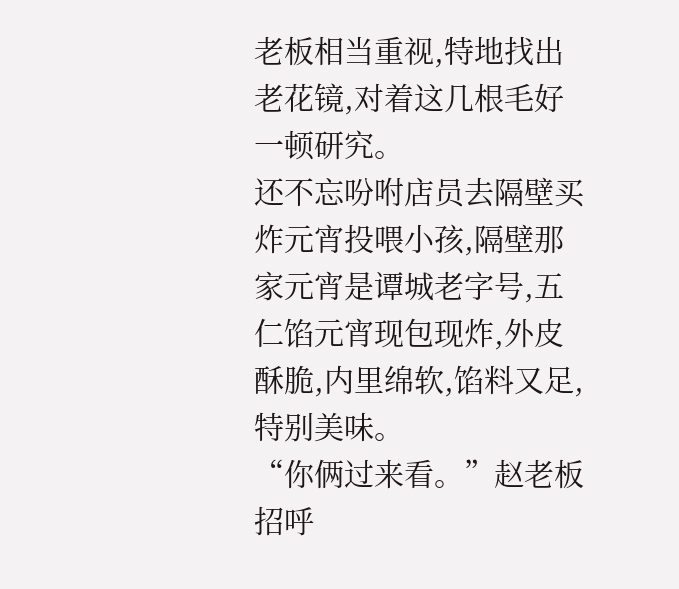老板相当重视,特地找出老花镜,对着这几根毛好一顿研究。
还不忘吩咐店员去隔壁买炸元宵投喂小孩,隔壁那家元宵是谭城老字号,五仁馅元宵现包现炸,外皮酥脆,内里绵软,馅料又足,特别美味。
“你俩过来看。”赵老板招呼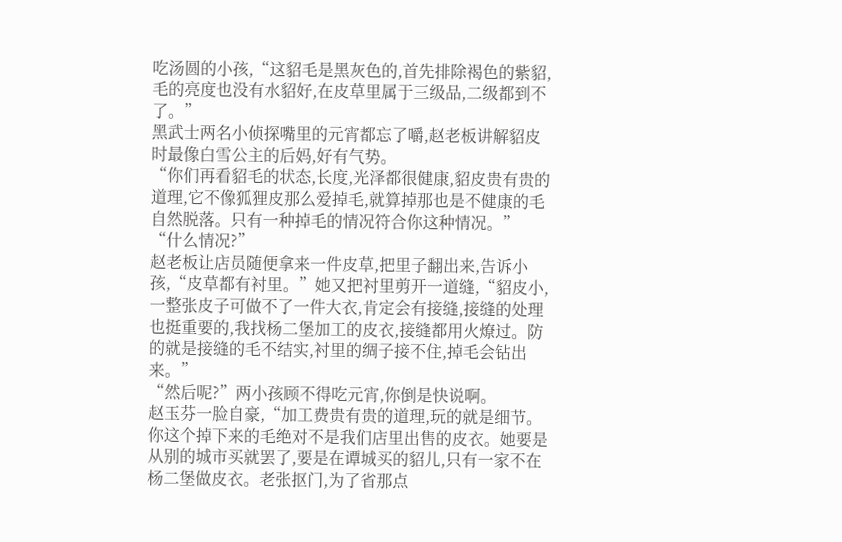吃汤圆的小孩,“这貂毛是黑灰色的,首先排除褐色的紫貂,毛的亮度也没有水貂好,在皮草里属于三级品,二级都到不了。”
黑武士两名小侦探嘴里的元宵都忘了嚼,赵老板讲解貂皮时最像白雪公主的后妈,好有气势。
“你们再看貂毛的状态,长度,光泽都很健康,貂皮贵有贵的道理,它不像狐狸皮那么爱掉毛,就算掉那也是不健康的毛自然脱落。只有一种掉毛的情况符合你这种情况。”
“什么情况?”
赵老板让店员随便拿来一件皮草,把里子翻出来,告诉小孩,“皮草都有衬里。”她又把衬里剪开一道缝,“貂皮小,一整张皮子可做不了一件大衣,肯定会有接缝,接缝的处理也挺重要的,我找杨二堡加工的皮衣,接缝都用火燎过。防的就是接缝的毛不结实,衬里的绸子接不住,掉毛会钻出来。”
“然后呢?”两小孩顾不得吃元宵,你倒是快说啊。
赵玉芬一脸自豪,“加工费贵有贵的道理,玩的就是细节。你这个掉下来的毛绝对不是我们店里出售的皮衣。她要是从别的城市买就罢了,要是在谭城买的貂儿,只有一家不在杨二堡做皮衣。老张抠门,为了省那点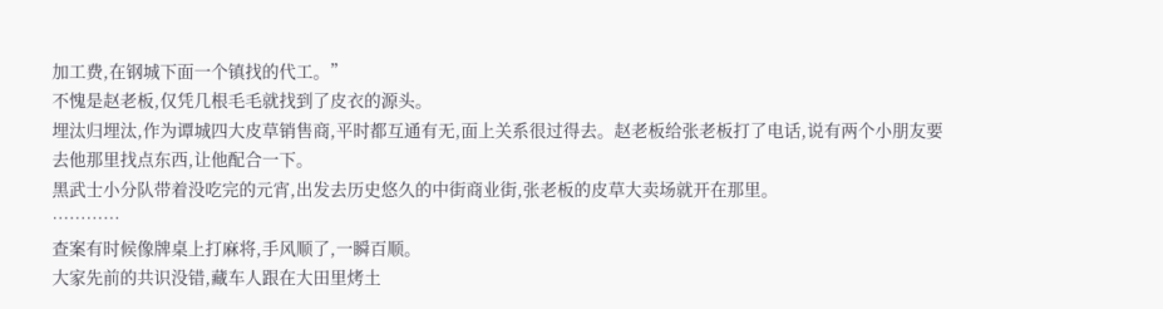加工费,在钢城下面一个镇找的代工。”
不愧是赵老板,仅凭几根毛毛就找到了皮衣的源头。
埋汰归埋汰,作为谭城四大皮草销售商,平时都互通有无,面上关系很过得去。赵老板给张老板打了电话,说有两个小朋友要去他那里找点东西,让他配合一下。
黑武士小分队带着没吃完的元宵,出发去历史悠久的中街商业街,张老板的皮草大卖场就开在那里。
…………
查案有时候像牌桌上打麻将,手风顺了,一瞬百顺。
大家先前的共识没错,藏车人跟在大田里烤土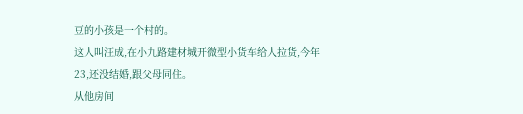豆的小孩是一个村的。
这人叫汪成,在小九路建材城开微型小货车给人拉货,今年23,还没结婚,跟父母同住。
从他房间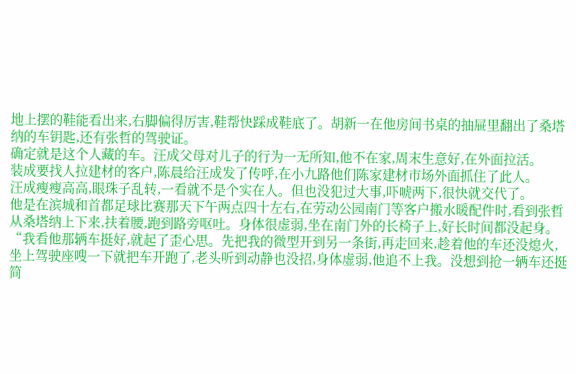地上摆的鞋能看出来,右脚偏得厉害,鞋帮快踩成鞋底了。胡新一在他房间书桌的抽屉里翻出了桑塔纳的车钥匙,还有张哲的驾驶证。
确定就是这个人藏的车。汪成父母对儿子的行为一无所知,他不在家,周末生意好,在外面拉活。
装成要找人拉建材的客户,陈晨给汪成发了传呼,在小九路他们陈家建材市场外面抓住了此人。
汪成瘦瘦高高,眼珠子乱转,一看就不是个实在人。但也没犯过大事,吓唬两下,很快就交代了。
他是在滨城和首都足球比赛那天下午两点四十左右,在劳动公园南门等客户搬水暖配件时,看到张哲从桑塔纳上下来,扶着腰,跑到路旁呕吐。身体很虚弱,坐在南门外的长椅子上,好长时间都没起身。
“我看他那辆车挺好,就起了歪心思。先把我的微型开到另一条街,再走回来,趁着他的车还没熄火,坐上驾驶座嗖一下就把车开跑了,老头听到动静也没招,身体虚弱,他追不上我。没想到抢一辆车还挺简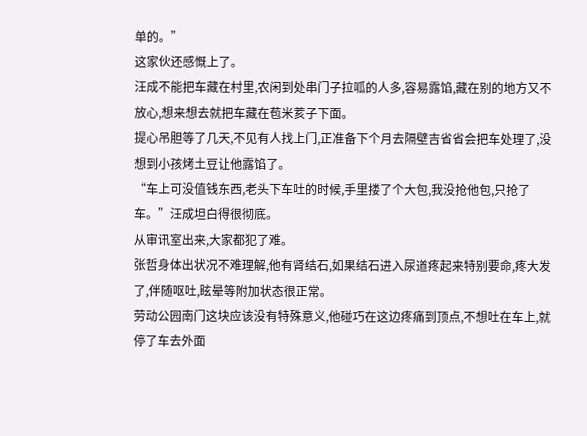单的。”
这家伙还感慨上了。
汪成不能把车藏在村里,农闲到处串门子拉呱的人多,容易露馅,藏在别的地方又不放心,想来想去就把车藏在苞米荄子下面。
提心吊胆等了几天,不见有人找上门,正准备下个月去隔壁吉省省会把车处理了,没想到小孩烤土豆让他露馅了。
“车上可没值钱东西,老头下车吐的时候,手里搂了个大包,我没抢他包,只抢了车。”汪成坦白得很彻底。
从审讯室出来,大家都犯了难。
张哲身体出状况不难理解,他有肾结石,如果结石进入尿道疼起来特别要命,疼大发了,伴随呕吐,眩晕等附加状态很正常。
劳动公园南门这块应该没有特殊意义,他碰巧在这边疼痛到顶点,不想吐在车上,就停了车去外面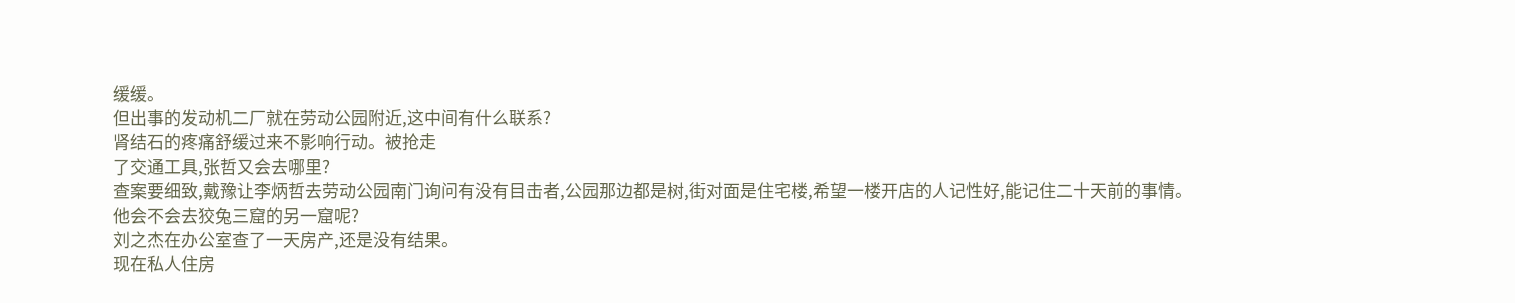缓缓。
但出事的发动机二厂就在劳动公园附近,这中间有什么联系?
肾结石的疼痛舒缓过来不影响行动。被抢走
了交通工具,张哲又会去哪里?
查案要细致,戴豫让李炳哲去劳动公园南门询问有没有目击者,公园那边都是树,街对面是住宅楼,希望一楼开店的人记性好,能记住二十天前的事情。
他会不会去狡兔三窟的另一窟呢?
刘之杰在办公室查了一天房产,还是没有结果。
现在私人住房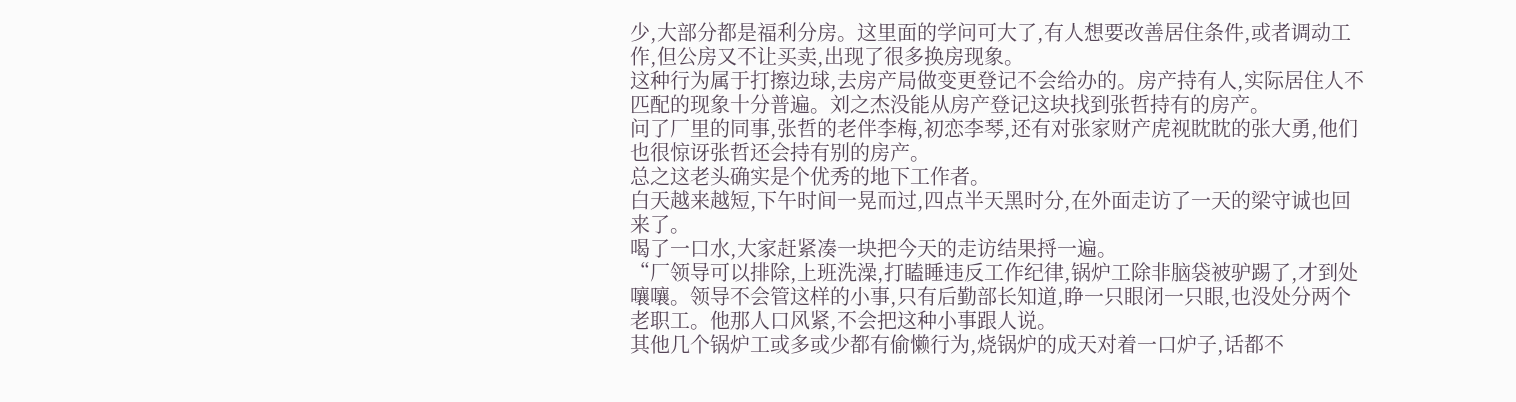少,大部分都是福利分房。这里面的学问可大了,有人想要改善居住条件,或者调动工作,但公房又不让买卖,出现了很多换房现象。
这种行为属于打擦边球,去房产局做变更登记不会给办的。房产持有人,实际居住人不匹配的现象十分普遍。刘之杰没能从房产登记这块找到张哲持有的房产。
问了厂里的同事,张哲的老伴李梅,初恋李琴,还有对张家财产虎视眈眈的张大勇,他们也很惊讶张哲还会持有别的房产。
总之这老头确实是个优秀的地下工作者。
白天越来越短,下午时间一晃而过,四点半天黑时分,在外面走访了一天的梁守诚也回来了。
喝了一口水,大家赶紧凑一块把今天的走访结果捋一遍。
“厂领导可以排除,上班洗澡,打瞌睡违反工作纪律,锅炉工除非脑袋被驴踢了,才到处嚷嚷。领导不会管这样的小事,只有后勤部长知道,睁一只眼闭一只眼,也没处分两个老职工。他那人口风紧,不会把这种小事跟人说。
其他几个锅炉工或多或少都有偷懒行为,烧锅炉的成天对着一口炉子,话都不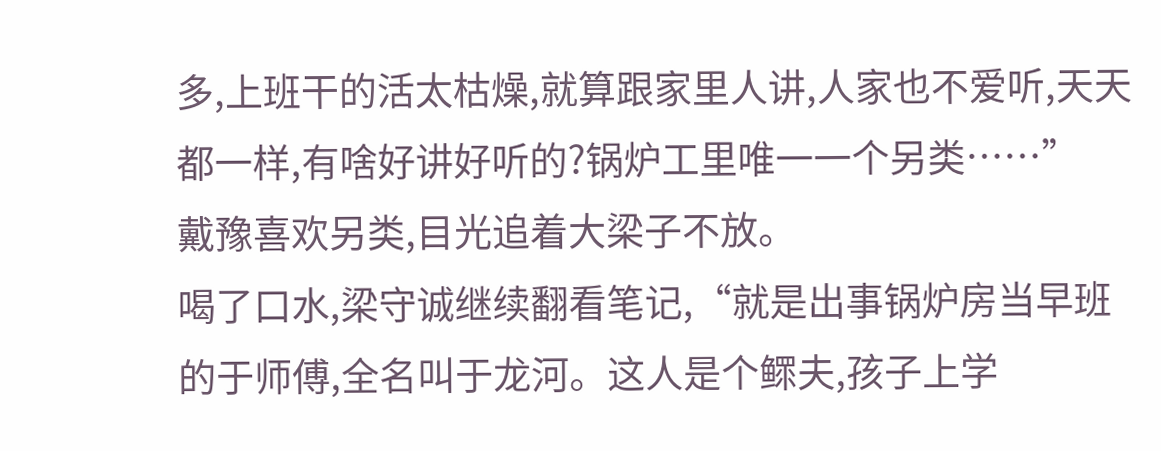多,上班干的活太枯燥,就算跟家里人讲,人家也不爱听,天天都一样,有啥好讲好听的?锅炉工里唯一一个另类……”
戴豫喜欢另类,目光追着大梁子不放。
喝了口水,梁守诚继续翻看笔记,“就是出事锅炉房当早班的于师傅,全名叫于龙河。这人是个鳏夫,孩子上学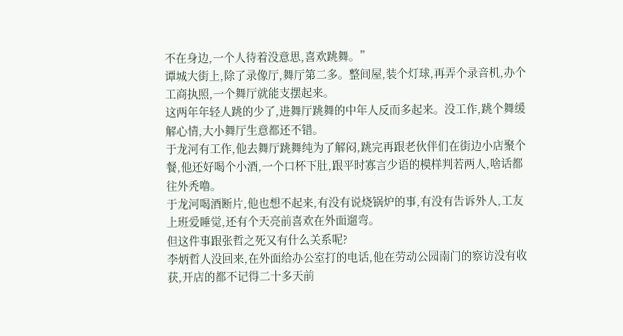不在身边,一个人待着没意思,喜欢跳舞。”
谭城大街上,除了录像厅,舞厅第二多。整间屋,装个灯球,再弄个录音机,办个工商执照,一个舞厅就能支摆起来。
这两年年轻人跳的少了,进舞厅跳舞的中年人反而多起来。没工作,跳个舞缓解心情,大小舞厅生意都还不错。
于龙河有工作,他去舞厅跳舞纯为了解闷,跳完再跟老伙伴们在街边小店聚个餐,他还好喝个小酒,一个口杯下肚,跟平时寡言少语的模样判若两人,啥话都往外秃噜。
于龙河喝酒断片,他也想不起来,有没有说烧锅炉的事,有没有告诉外人,工友上班爱睡觉,还有个天亮前喜欢在外面遛弯。
但这件事跟张哲之死又有什么关系呢?
李炳哲人没回来,在外面给办公室打的电话,他在劳动公园南门的察访没有收获,开店的都不记得二十多天前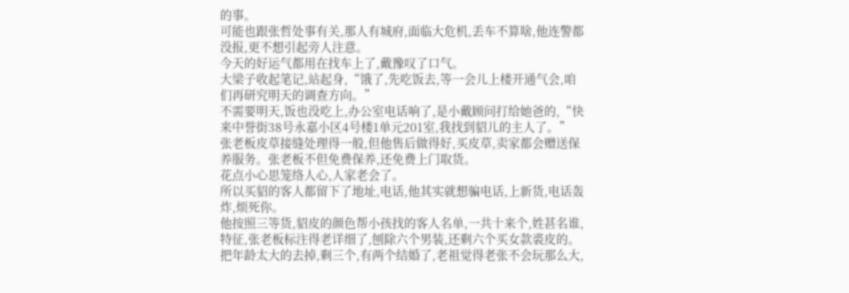的事。
可能也跟张哲处事有关,那人有城府,面临大危机,丢车不算啥,他连警都没报,更不想引起旁人注意。
今天的好运气都用在找车上了,戴豫叹了口气。
大梁子收起笔记,站起身,“饿了,先吃饭去,等一会儿上楼开通气会,咱们再研究明天的调查方向。”
不需要明天,饭也没吃上,办公室电话响了,是小戴顾问打给她爸的,“快来中誉街38号永嘉小区4号楼1单元201室,我找到貂儿的主人了。”
张老板皮草接缝处理得一般,但他售后做得好,买皮草,卖家都会赠送保养服务。张老板不但免费保养,还免费上门取货。
花点小心思笼络人心,人家老会了。
所以买貂的客人都留下了地址,电话,他其实就想骗电话,上新货,电话轰炸,烦死你。
他按照三等货,貂皮的颜色帮小孩找的客人名单,一共十来个,姓甚名谁,特征,张老板标注得老详细了,刨除六个男装,还剩六个买女款裘皮的。
把年龄太大的去掉,剩三个,有两个结婚了,老祖觉得老张不会玩那么大,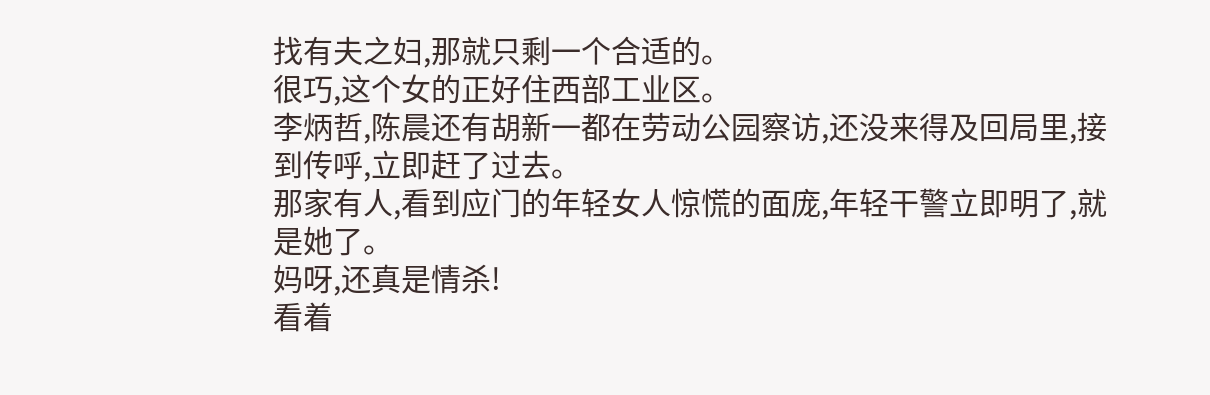找有夫之妇,那就只剩一个合适的。
很巧,这个女的正好住西部工业区。
李炳哲,陈晨还有胡新一都在劳动公园察访,还没来得及回局里,接到传呼,立即赶了过去。
那家有人,看到应门的年轻女人惊慌的面庞,年轻干警立即明了,就是她了。
妈呀,还真是情杀!
看着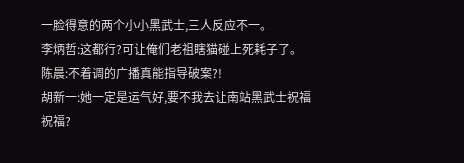一脸得意的两个小小黑武士,三人反应不一。
李炳哲:这都行?可让俺们老祖瞎猫碰上死耗子了。
陈晨:不着调的广播真能指导破案?!
胡新一:她一定是运气好,要不我去让南站黑武士祝福祝福?